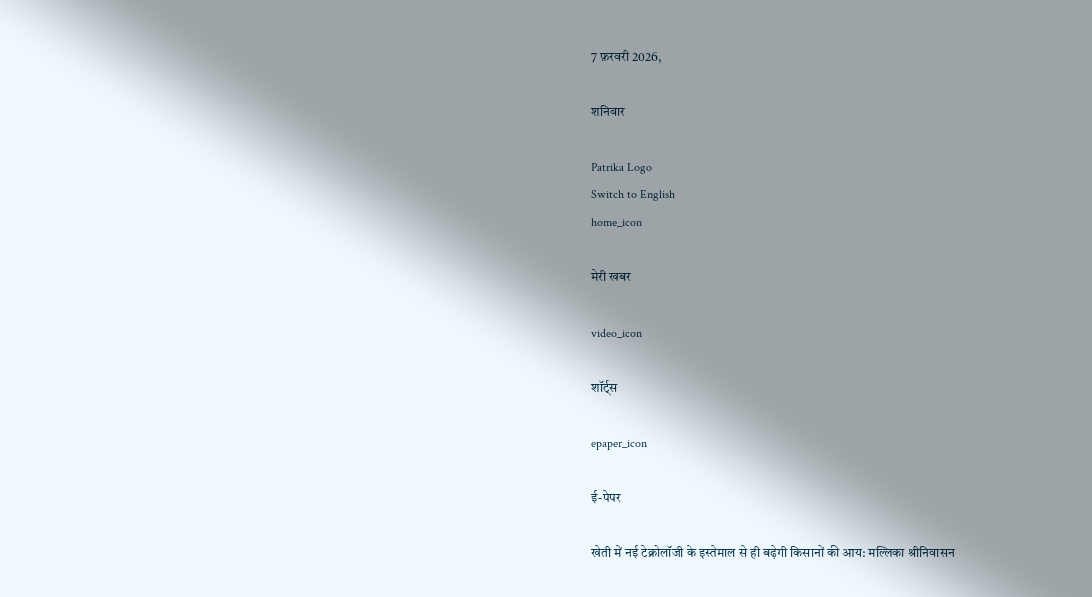7 फ़रवरी 2026,

शनिवार

Patrika Logo
Switch to English
home_icon

मेरी खबर

video_icon

शॉर्ट्स

epaper_icon

ई-पेपर

खेती में नई टेक्नोलॉजी के इस्तेमाल से ही बढ़ेगी किसानों की आय: मल्लिका श्रीनिवासन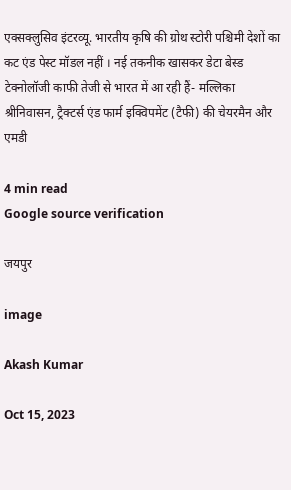एक्सक्लुसिव इंटरव्यू. भारतीय कृषि की ग्रोथ स्टोरी पश्चिमी देशों का कट एंड पेस्ट मॉडल नहीं । नई तकनीक खासकर डेटा बेस्ड टेक्नोलॉजी काफी तेजी से भारत में आ रही हैं- मल्लिका श्रीनिवासन, ट्रैक्टर्स एंड फार्म इक्विपमेंट (टैफी) की चेयरमैन और एमडी

4 min read
Google source verification

जयपुर

image

Akash Kumar

Oct 15, 2023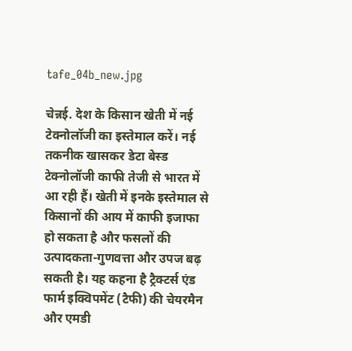tafe_04b_new.jpg

चेन्नई. देश के किसान खेती में नई टेक्नोलॉजी का इस्तेमाल करें। नई तकनीक खासकर डेटा बेस्ड टेक्नोलॉजी काफी तेजी से भारत में आ रही हैं। खेती में इनके इस्तेमाल से किसानों की आय में काफी इजाफा हो सकता है और फसलों की उत्पादकता-गुणवत्ता और उपज बढ़ सकती है। यह कहना है ट्रैक्टर्स एंड फार्म इक्विपमेंट (टैफी) की चेयरमैन और एमडी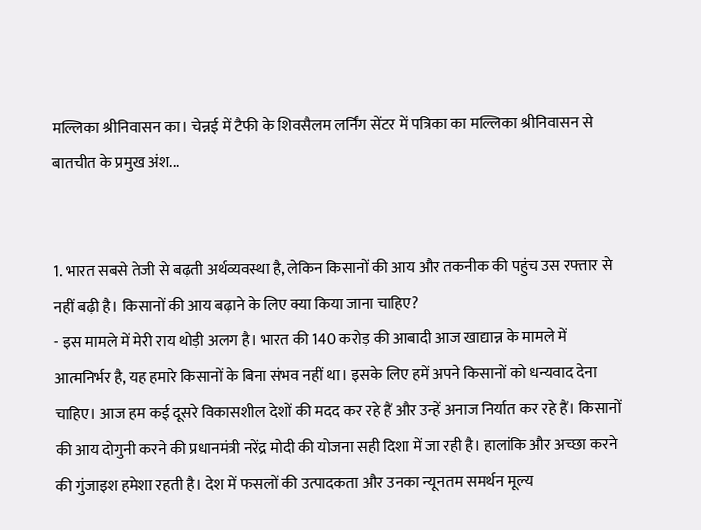मल्लिका श्रीनिवासन का। चेन्नई में टैफी के शिवसैलम लर्निंग सेंटर में पत्रिका का मल्लिका श्रीनिवासन से बातचीत के प्रमुख अंश...


1. भारत सबसे तेजी से बढ़ती अर्थव्यवस्था है, लेकिन किसानों की आय और तकनीक की पहुंच उस रफ्तार से नहीं बढ़ी है। किसानों की आय बढ़ाने के लिए क्या किया जाना चाहिए?
- इस मामले में मेरी राय थोड़ी अलग है। भारत की 140 करोड़ की आबादी आज खाद्यान्न के मामले में आत्मनिर्भर है, यह हमारे किसानों के बिना संभव नहीं था। इसके लिए हमें अपने किसानों को धन्यवाद देना चाहिए। आज हम कई दूसरे विकासशील देशों की मदद कर रहे हैं और उन्हें अनाज निर्यात कर रहे हैं। किसानों की आय दोगुनी करने की प्रधानमंत्री नरेंद्र मोदी की योजना सही दिशा में जा रही है। हालांकि और अच्छा करने की गुंजाइश हमेशा रहती है। देश में फसलों की उत्पादकता और उनका न्यूनतम समर्थन मूल्य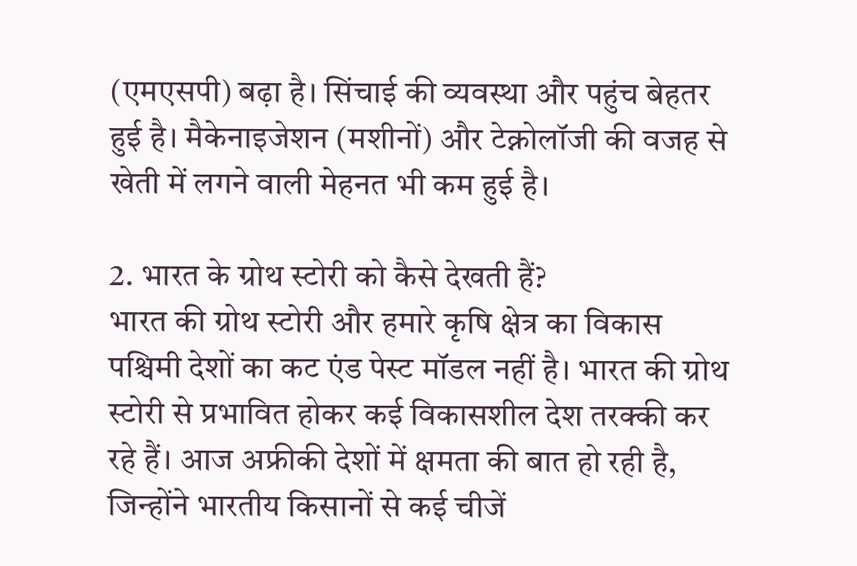(एमएसपी) बढ़ा है। सिंचाई की व्यवस्था और पहुंच बेहतर हुई है। मैकेनाइजेशन (मशीनों) और टेक्नोलॉजी की वजह से खेती में लगने वाली मेहनत भी कम हुई है।

2. भारत के ग्रोथ स्टोरी को कैसे देखती हैं?
भारत की ग्रोथ स्टोरी और हमारे कृषि क्षेत्र का विकास पश्चिमी देशों का कट एंड पेस्ट मॉडल नहीं है। भारत की ग्रोथ स्टोरी से प्रभावित होकर कई विकासशील देश तरक्की कर रहे हैं। आज अफ्रीकी देशों में क्षमता की बात हो रही है, जिन्होंने भारतीय किसानों से कई चीजें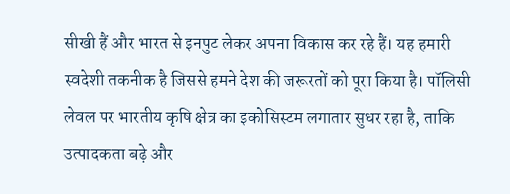सीखी हैं और भारत से इनपुट लेकर अपना विकास कर रहे हैं। यह हमारी स्वदेशी तकनीक है जिससे हमने देश की जरूरतों को पूरा किया है। पॉलिसी लेवल पर भारतीय कृषि क्षेत्र का इकोसिस्टम लगातार सुधर रहा है, ताकि उत्पादकता बढ़े और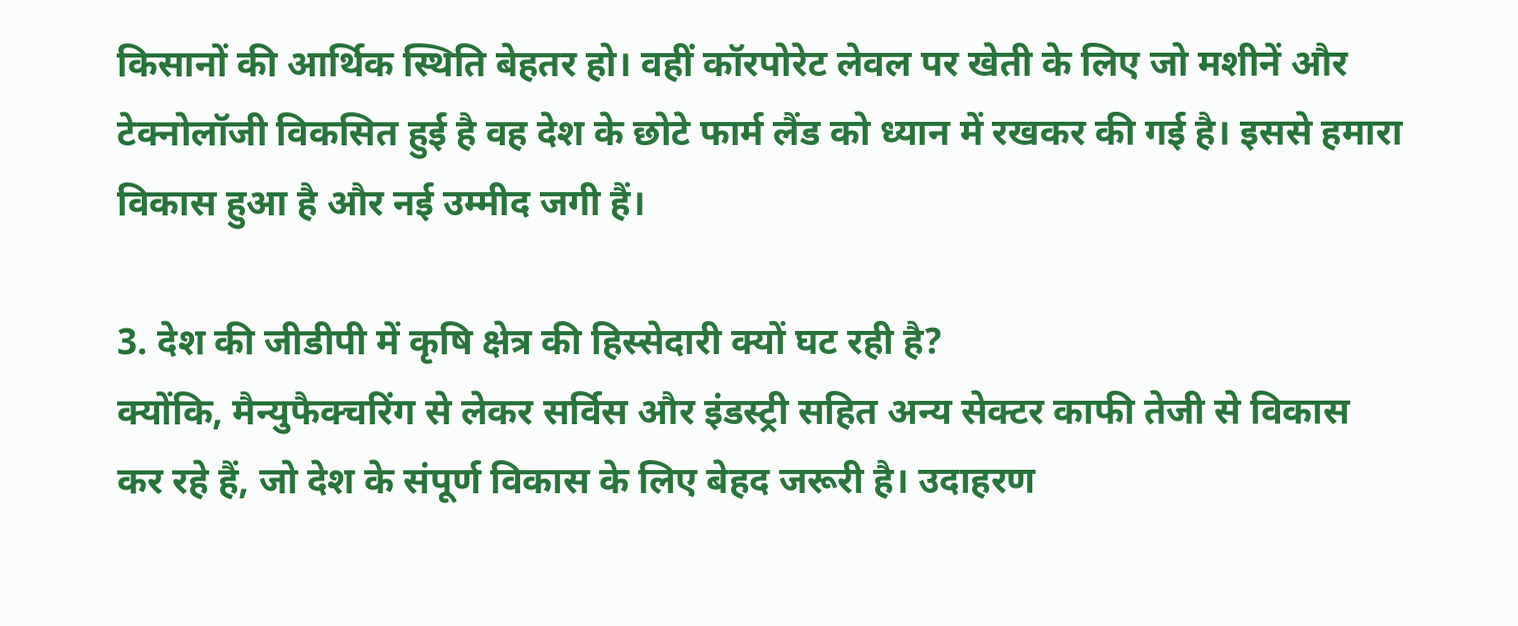किसानों की आर्थिक स्थिति बेहतर हो। वहीं कॉरपोरेट लेवल पर खेती के लिए जो मशीनें और टेक्नोलॉजी विकसित हुई है वह देश के छोटे फार्म लैंड को ध्यान में रखकर की गई है। इससे हमारा विकास हुआ है और नई उम्मीद जगी हैं।

3. देश की जीडीपी में कृषि क्षेत्र की हिस्सेदारी क्यों घट रही है?
क्योंकि, मैन्युफैक्चरिंग से लेकर सर्विस और इंडस्ट्री सहित अन्य सेक्टर काफी तेजी से विकास कर रहे हैं, जो देश के संपूर्ण विकास के लिए बेहद जरूरी है। उदाहरण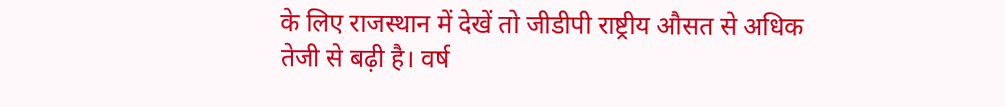के लिए राजस्थान में देखें तो जीडीपी राष्ट्रीय औसत से अधिक तेजी से बढ़ी है। वर्ष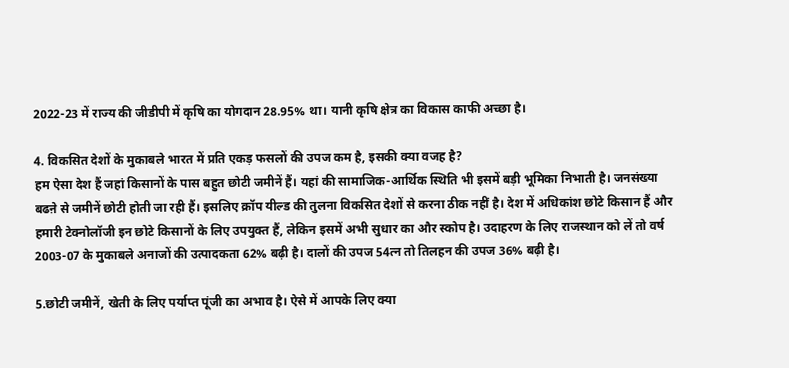2022-23 में राज्य की जीडीपी में कृषि का योगदान 28.95% था। यानी कृषि क्षेत्र का विकास काफी अच्छा है।

4. विकसित देशों के मुकाबले भारत में प्रति एकड़ फसलों की उपज कम है, इसकी क्या वजह है?
हम ऐसा देश हैं जहां किसानों के पास बहुत छोटी जमीनें हैं। यहां की सामाजिक-आर्थिक स्थिति भी इसमें बड़ी भूमिका निभाती है। जनसंख्या बढऩे से जमीनें छोटी होती जा रही हैं। इसलिए क्रॉप यील्ड की तुलना विकसित देशों से करना ठीक नहीं है। देश में अधिकांश छोटे किसान हैं और हमारी टेक्नोलॉजी इन छोटे किसानों के लिए उपयुक्त हैं, लेकिन इसमें अभी सुधार का और स्कोप है। उदाहरण के लिए राजस्थान को लें तो वर्ष 2003-07 के मुकाबले अनाजों की उत्पादकता 62% बढ़ी है। दालों की उपज 54त्न तो तिलहन की उपज 36% बढ़ी है।

5.छोटी जमीनें, खेती के लिए पर्याप्त पूंजी का अभाव है। ऐसे में आपके लिए क्या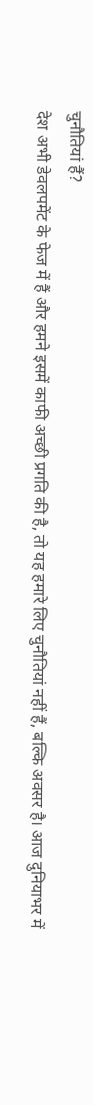चुनौतियां हैं?
देश अभी डेवलपमेंट के फेज में हैं और हमने इसमें काफी अच्छी प्रगति की है, तो यह हमारे लिए चुनौतियां नहीं हैं, बल्कि अवसर है। आज दुनियाभर में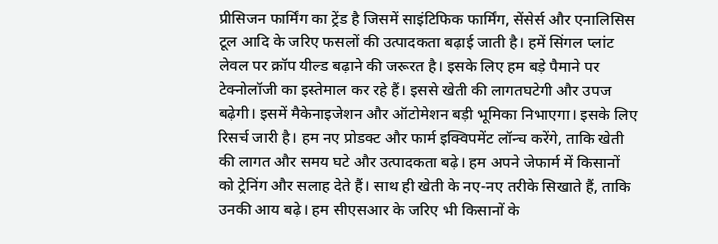प्रीसिजन फार्मिंग का ट्रेंड है जिसमें साइंटिफिक फार्मिंग, सेंसेर्स और एनालिसिस टूल आदि के जरिए फसलों की उत्पादकता बढ़ाई जाती है। हमें सिंगल प्लांट लेवल पर क्रॉप यील्ड बढ़ाने की जरूरत है। इसके लिए हम बड़े पैमाने पर टेक्नोलॉजी का इस्तेमाल कर रहे हैं। इससे खेती की लागतघटेगी और उपज बढ़ेगी। इसमें मैकेनाइजेशन और ऑटोमेशन बड़ी भूमिका निभाएगा। इसके लिए रिसर्च जारी है। हम नए प्रोडक्ट और फार्म इक्विपमेंट लॉन्च करेंगे, ताकि खेती की लागत और समय घटे और उत्पादकता बढ़े। हम अपने जेफार्म में किसानों को ट्रेनिंग और सलाह देते हैं। साथ ही खेती के नए-नए तरीके सिखाते हैं, ताकि उनकी आय बढ़े। हम सीएसआर के जरिए भी किसानों के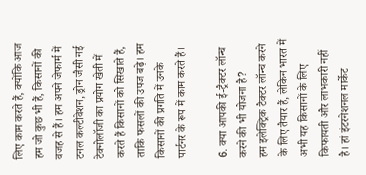लिए काम करते हैं, क्योंकि आज हम जो कुछ भी हैं, किसानों की वजह से हैं। हम अपने जेफार्म में टनल कल्टीवेशन, ड्रोन जैसी नई टेक्नोलॉजी का प्रयोग खेती में करते हैं किसानों को सिखाते हैं, ताकि फसलों की उपज बढ़े। हम किसानों की प्रगति में उनके पार्टनर के रूप में काम करते हैं।

6. क्या आपकी ई-ट्रैक्टर लॉन्च करने की भी योजना है?
हम इलेक्ट्रिक टैक्टर लॉन्च करने के लिए तैयार हैं, लेकिन भारत में अभी यह किसानों के लिए किफायती और लाभकारी नहीं है। हां इंटरनेशनल मार्केट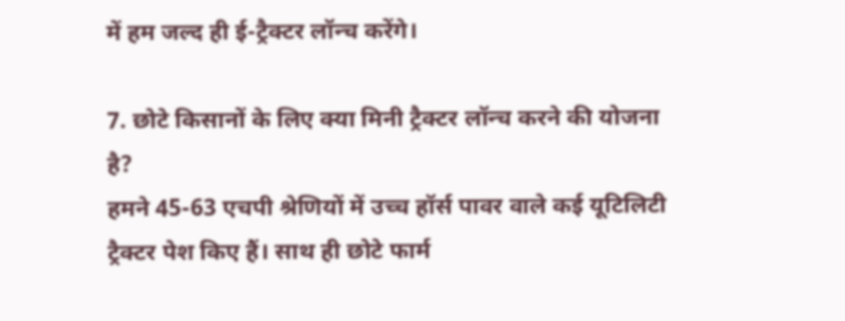में हम जल्द ही ई-ट्रैक्टर लॉन्च करेंगे।

7. छोटे किसानों के लिए क्या मिनी ट्रैक्टर लॉन्च करने की योजना है?
हमने 45-63 एचपी श्रेणियों में उच्च हॉर्स पावर वाले कई यूटिलिटी ट्रैक्टर पेश किए हैं। साथ ही छोटे फार्म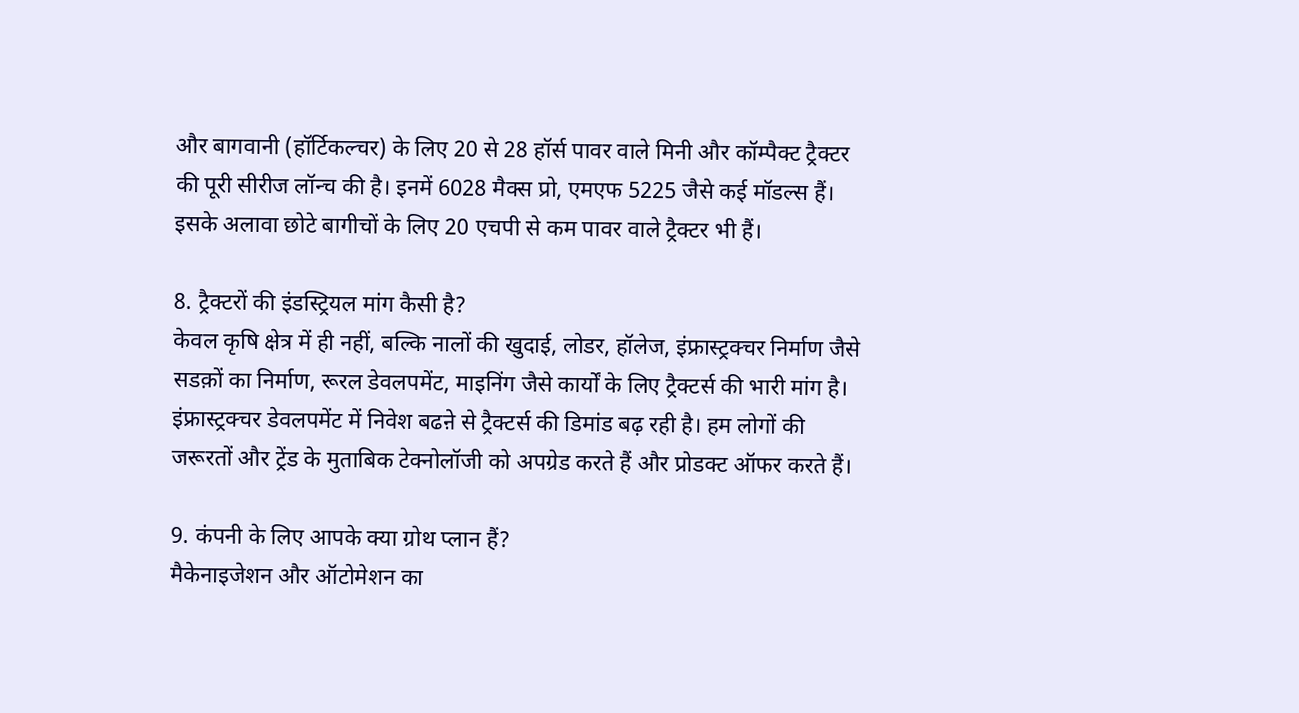और बागवानी (हॉर्टिकल्चर) के लिए 20 से 28 हॉर्स पावर वाले मिनी और कॉम्पैक्ट ट्रैक्टर की पूरी सीरीज लॉन्च की है। इनमें 6028 मैक्स प्रो, एमएफ 5225 जैसे कई मॉडल्स हैं। इसके अलावा छोटे बागीचों के लिए 20 एचपी से कम पावर वाले ट्रैक्टर भी हैं।

8. ट्रैक्टरों की इंडस्ट्रियल मांग कैसी है?
केवल कृषि क्षेत्र में ही नहीं, बल्कि नालों की खुदाई, लोडर, हॉलेज, इंफ्रास्ट्रक्चर निर्माण जैसे सडक़ों का निर्माण, रूरल डेवलपमेंट, माइनिंग जैसे कार्यों के लिए ट्रैक्टर्स की भारी मांग है। इंफ्रास्ट्रक्चर डेवलपमेंट में निवेश बढऩे से ट्रैक्टर्स की डिमांड बढ़ रही है। हम लोगों की जरूरतों और ट्रेंड के मुताबिक टेक्नोलॉजी को अपग्रेड करते हैं और प्रोडक्ट ऑफर करते हैं।

9. कंपनी के लिए आपके क्या ग्रोथ प्लान हैं?
मैकेनाइजेशन और ऑटोमेशन का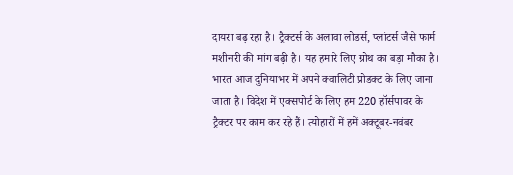दायरा बढ़ रहा है। ट्रैक्टर्स के अलावा लोडर्स, प्लांटर्स जैसे फार्म मशीनरी की मांग बढ़ी है। यह हमारे लिए ग्रोथ का बड़ा मौका है। भारत आज दुनियाभर में अपने क्वालिटी प्रोडक्ट के लिए जाना जाता है। विदेश में एक्सपोर्ट के लिए हम 220 हॉर्सपावर के ट्रैक्टर पर काम कर रहे हैं। त्योहारों में हमें अक्टूबर-नवंबर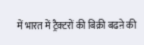में भारत में ट्रैक्टरों की बिक्री बढऩे की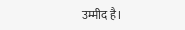उम्मीद है।